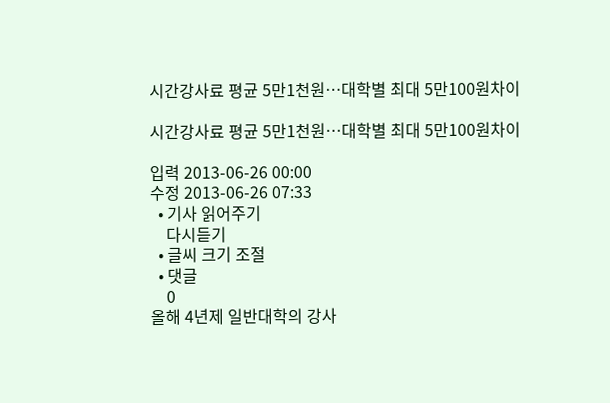시간강사료 평균 5만1천원…대학별 최대 5만100원차이

시간강사료 평균 5만1천원…대학별 최대 5만100원차이

입력 2013-06-26 00:00
수정 2013-06-26 07:33
  • 기사 읽어주기
    다시듣기
  • 글씨 크기 조절
  • 댓글
    0
올해 4년제 일반대학의 강사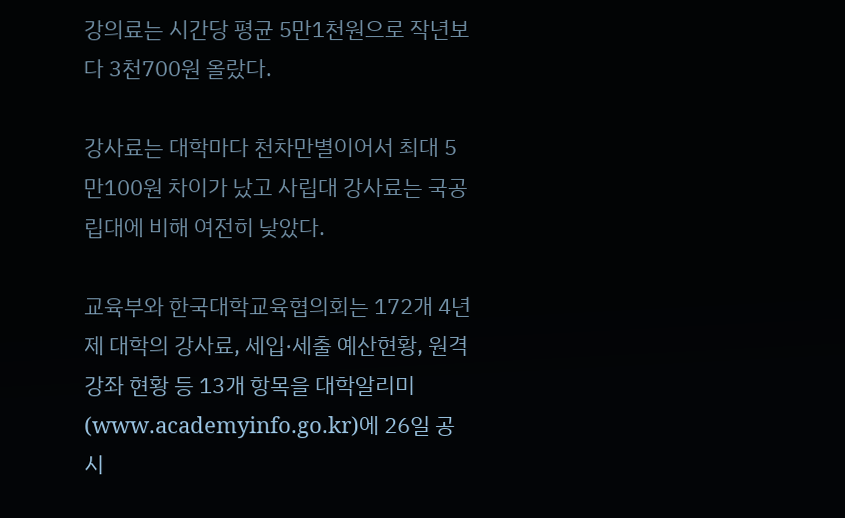강의료는 시간당 평균 5만1천원으로 작년보다 3천700원 올랐다.

강사료는 대학마다 천차만별이어서 최대 5만100원 차이가 났고 사립대 강사료는 국공립대에 비해 여전히 낮았다.

교육부와 한국대학교육협의회는 172개 4년제 대학의 강사료, 세입·세출 예산현황, 원격강좌 현황 등 13개 항목을 대학알리미(www.academyinfo.go.kr)에 26일 공시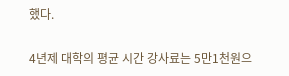했다.

4년제 대학의 평균 시간 강사료는 5만1천원으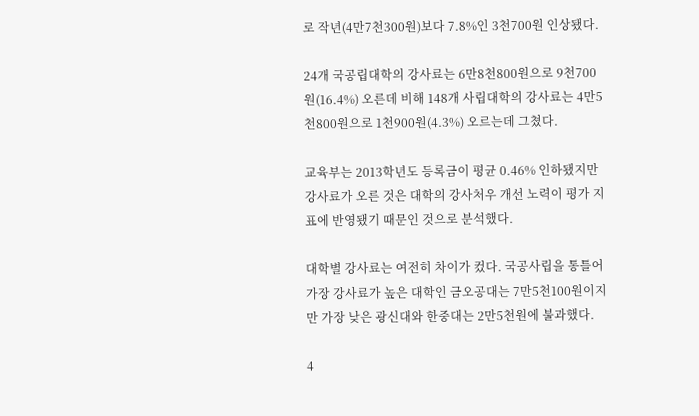로 작년(4만7천300원)보다 7.8%인 3천700원 인상됐다.

24개 국공립대학의 강사료는 6만8천800원으로 9천700원(16.4%) 오른데 비해 148개 사립대학의 강사료는 4만5천800원으로 1천900원(4.3%) 오르는데 그쳤다.

교육부는 2013학년도 등록금이 평균 0.46% 인하됐지만 강사료가 오른 것은 대학의 강사처우 개선 노력이 평가 지표에 반영됐기 때문인 것으로 분석했다.

대학별 강사료는 여전히 차이가 컸다. 국공사립을 통틀어 가장 강사료가 높은 대학인 금오공대는 7만5천100원이지만 가장 낮은 광신대와 한중대는 2만5천원에 불과했다.

4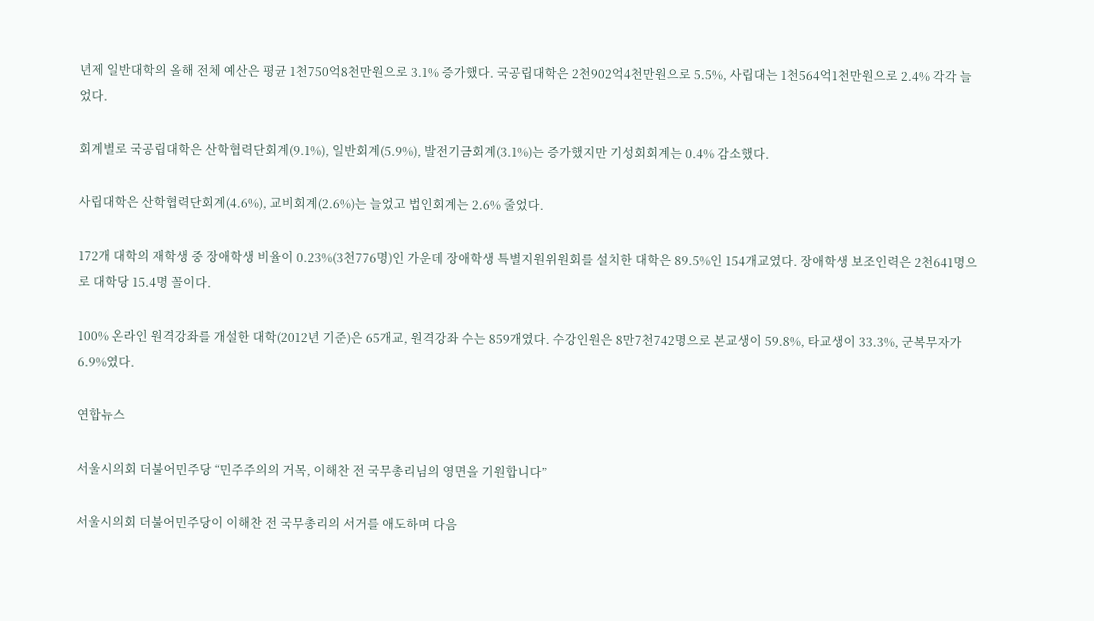년제 일반대학의 올해 전체 예산은 평균 1천750억8천만원으로 3.1% 증가했다. 국공립대학은 2천902억4천만원으로 5.5%, 사립대는 1천564억1천만원으로 2.4% 각각 늘었다.

회계별로 국공립대학은 산학협력단회계(9.1%), 일반회계(5.9%), 발전기금회계(3.1%)는 증가했지만 기성회회계는 0.4% 감소했다.

사립대학은 산학협력단회계(4.6%), 교비회계(2.6%)는 늘었고 법인회계는 2.6% 줄었다.

172개 대학의 재학생 중 장애학생 비율이 0.23%(3천776명)인 가운데 장애학생 특별지원위원회를 설치한 대학은 89.5%인 154개교였다. 장애학생 보조인력은 2천641명으로 대학당 15.4명 꼴이다.

100% 온라인 원격강좌를 개설한 대학(2012년 기준)은 65개교, 원격강좌 수는 859개였다. 수강인원은 8만7천742명으로 본교생이 59.8%, 타교생이 33.3%, 군복무자가 6.9%였다.

연합뉴스

서울시의회 더불어민주당 “민주주의의 거목, 이해찬 전 국무총리님의 영면을 기원합니다”

서울시의회 더불어민주당이 이해찬 전 국무총리의 서거를 애도하며 다음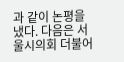과 같이 논평을 냈다. 다음은 서울시의회 더불어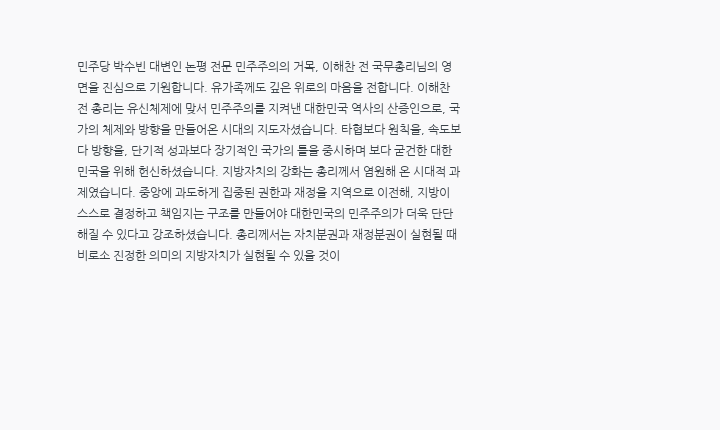민주당 박수빈 대변인 논평 전문 민주주의의 거목, 이해찬 전 국무총리님의 영면을 진심으로 기원합니다. 유가족께도 깊은 위로의 마음을 전합니다. 이해찬 전 총리는 유신체제에 맞서 민주주의를 지켜낸 대한민국 역사의 산증인으로, 국가의 체제와 방향을 만들어온 시대의 지도자셨습니다. 타협보다 원칙을, 속도보다 방향을, 단기적 성과보다 장기적인 국가의 틀을 중시하며 보다 굳건한 대한민국을 위해 헌신하셨습니다. 지방자치의 강화는 총리께서 염원해 온 시대적 과제였습니다. 중앙에 과도하게 집중된 권한과 재정을 지역으로 이전해, 지방이 스스로 결정하고 책임지는 구조를 만들어야 대한민국의 민주주의가 더욱 단단해질 수 있다고 강조하셨습니다. 총리께서는 자치분권과 재정분권이 실현될 때 비로소 진정한 의미의 지방자치가 실현될 수 있을 것이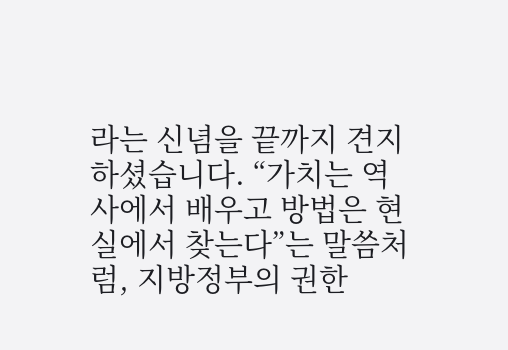라는 신념을 끝까지 견지하셨습니다. “가치는 역사에서 배우고 방법은 현실에서 찾는다”는 말씀처럼, 지방정부의 권한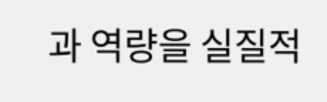과 역량을 실질적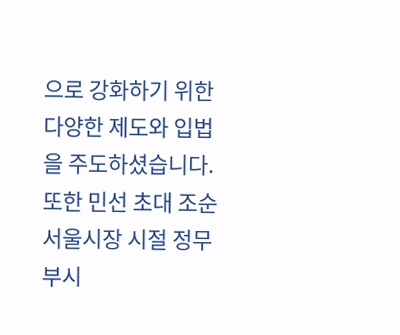으로 강화하기 위한 다양한 제도와 입법을 주도하셨습니다. 또한 민선 초대 조순 서울시장 시절 정무부시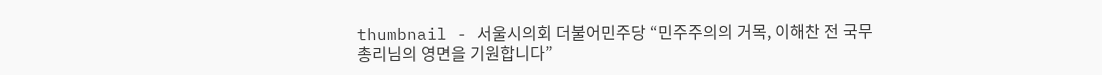thumbnail - 서울시의회 더불어민주당 “민주주의의 거목, 이해찬 전 국무총리님의 영면을 기원합니다”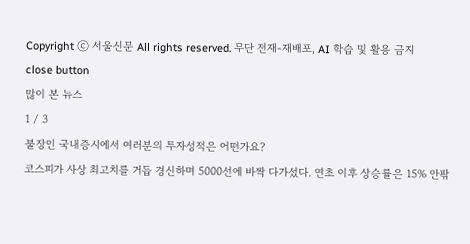Copyright ⓒ 서울신문 All rights reserved. 무단 전재-재배포, AI 학습 및 활용 금지
close button
많이 본 뉴스
1 / 3
불장인 국내증시에서 여러분의 투자성적은 어떤가요?
코스피가 사상 최고치를 거듭 경신하며 5000선에 바짝 다가섰다. 연초 이후 상승률은 15% 안팎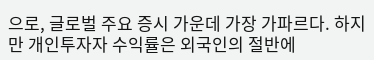으로, 글로벌 주요 증시 가운데 가장 가파르다. 하지만 개인투자자 수익률은 외국인의 절반에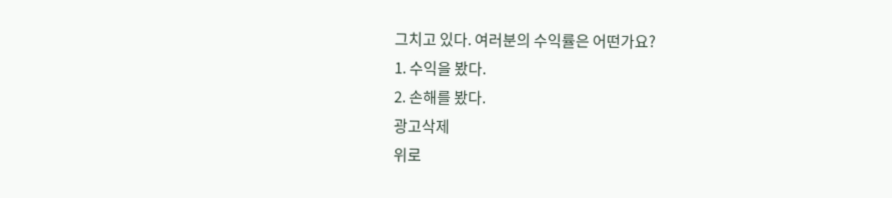그치고 있다. 여러분의 수익률은 어떤가요?
1. 수익을 봤다.
2. 손해를 봤다.
광고삭제
위로